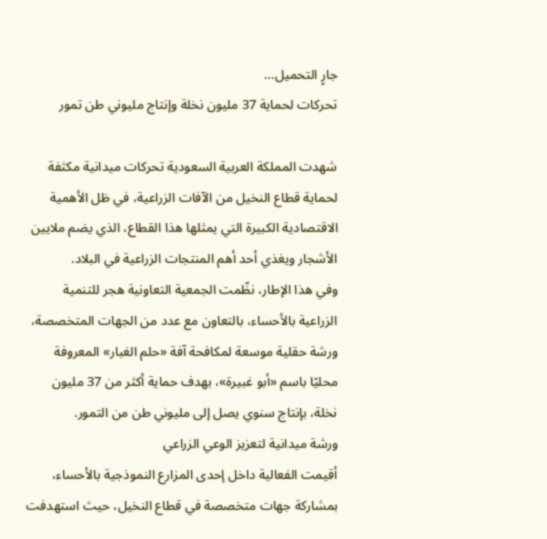جارٍ التحميل…
تحركات لحماية 37 مليون نخلة وإنتاج مليوني طن تمور

شهدت المملكة العربية السعودية تحركات ميدانية مكثفة لحماية قطاع النخيل من الآفات الزراعية، في ظل الأهمية الاقتصادية الكبيرة التي يمثلها هذا القطاع، الذي يضم ملايين الأشجار ويغذي أحد أهم المنتجات الزراعية في البلاد.
وفي هذا الإطار، نظّمت الجمعية التعاونية هجر للتنمية الزراعية بالأحساء، بالتعاون مع عدد من الجهات المتخصصة، ورشة حقلية موسعة لمكافحة آفة «حلم الغبار» المعروفة محليًا باسم «أبو غبيرة»، بهدف حماية أكثر من 37 مليون نخلة، بإنتاج سنوي يصل إلى مليوني طن من التمور.
ورشة ميدانية لتعزيز الوعي الزراعي
أقيمت الفعالية داخل إحدى المزارع النموذجية بالأحساء، بمشاركة جهات متخصصة في قطاع النخيل، حيث استهدفت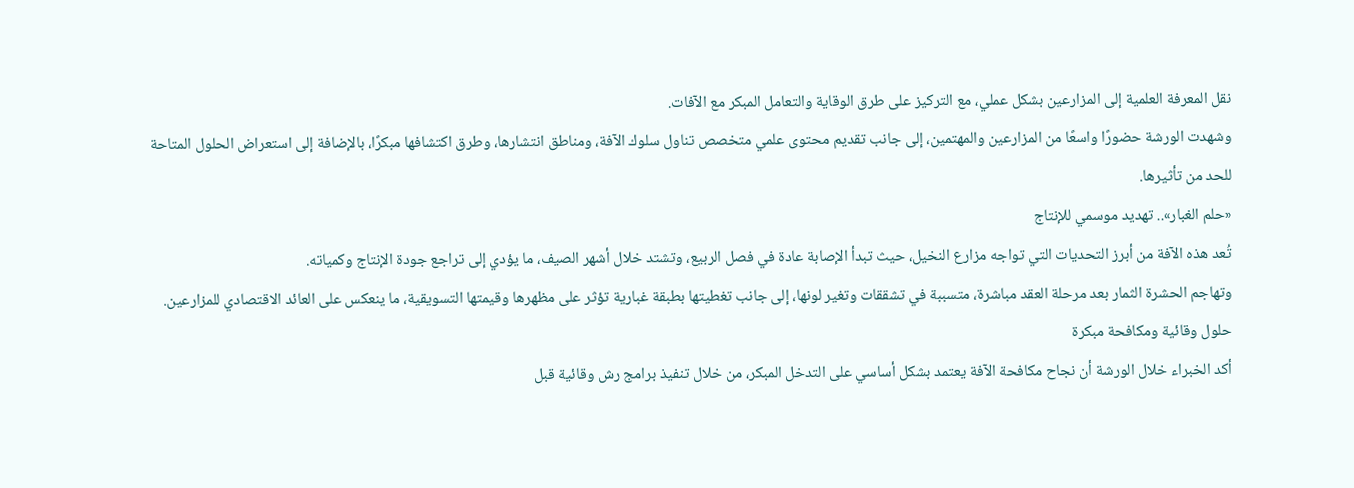نقل المعرفة العلمية إلى المزارعين بشكل عملي، مع التركيز على طرق الوقاية والتعامل المبكر مع الآفات.
وشهدت الورشة حضورًا واسعًا من المزارعين والمهتمين، إلى جانب تقديم محتوى علمي متخصص تناول سلوك الآفة، ومناطق انتشارها، وطرق اكتشافها مبكرًا، بالإضافة إلى استعراض الحلول المتاحة للحد من تأثيرها.
«حلم الغبار».. تهديد موسمي للإنتاج
تُعد هذه الآفة من أبرز التحديات التي تواجه مزارع النخيل، حيث تبدأ الإصابة عادة في فصل الربيع، وتشتد خلال أشهر الصيف، ما يؤدي إلى تراجع جودة الإنتاج وكمياته.
وتهاجم الحشرة الثمار بعد مرحلة العقد مباشرة، متسببة في تشققات وتغير لونها، إلى جانب تغطيتها بطبقة غبارية تؤثر على مظهرها وقيمتها التسويقية، ما ينعكس على العائد الاقتصادي للمزارعين.
حلول وقائية ومكافحة مبكرة
أكد الخبراء خلال الورشة أن نجاح مكافحة الآفة يعتمد بشكل أساسي على التدخل المبكر، من خلال تنفيذ برامج رش وقائية قبل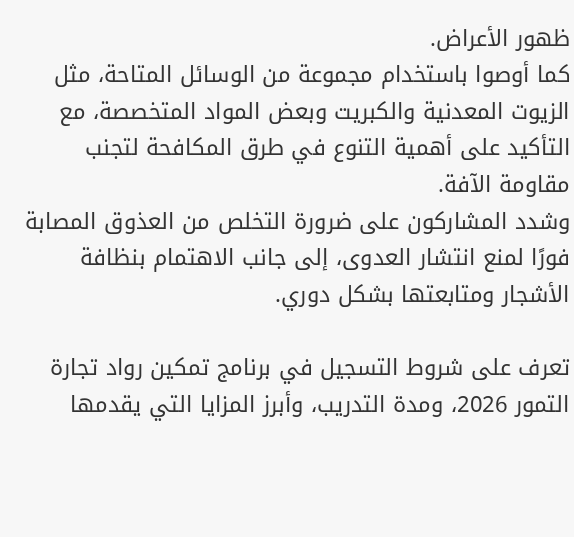ظهور الأعراض.
كما أوصوا باستخدام مجموعة من الوسائل المتاحة، مثل الزيوت المعدنية والكبريت وبعض المواد المتخصصة، مع التأكيد على أهمية التنوع في طرق المكافحة لتجنب مقاومة الآفة.
وشدد المشاركون على ضرورة التخلص من العذوق المصابة فورًا لمنع انتشار العدوى، إلى جانب الاهتمام بنظافة الأشجار ومتابعتها بشكل دوري.

تعرف على شروط التسجيل في برنامج تمكين رواد تجارة التمور 2026، ومدة التدريب، وأبرز المزايا التي يقدمها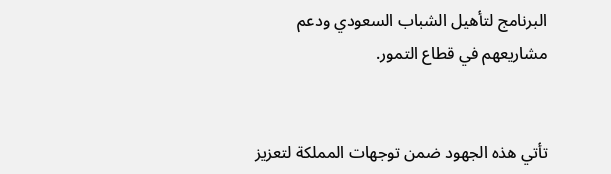البرنامج لتأهيل الشباب السعودي ودعم مشاريعهم في قطاع التمور.


تأتي هذه الجهود ضمن توجهات المملكة لتعزيز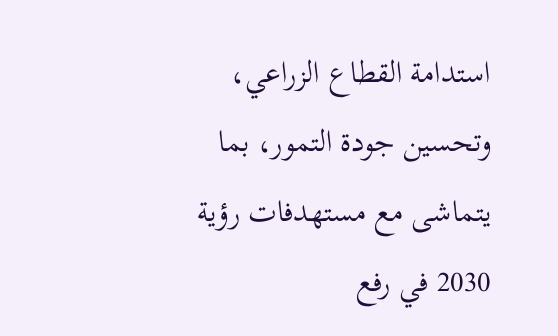استدامة القطاع الزراعي، وتحسين جودة التمور، بما يتماشى مع مستهدفات رؤية 2030 في رفع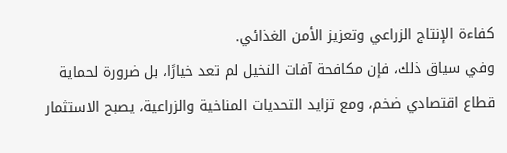كفاءة الإنتاج الزراعي وتعزيز الأمن الغذائي.
وفي سياق ذلك، فإن مكافحة آفات النخيل لم تعد خيارًا، بل ضرورة لحماية قطاع اقتصادي ضخم، ومع تزايد التحديات المناخية والزراعية، يصبح الاستثمار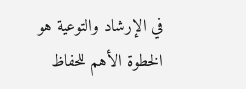في الإرشاد والتوعية هو الخطوة الأهم للحفاظ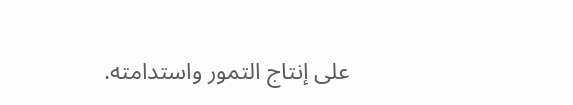على إنتاج التمور واستدامته.